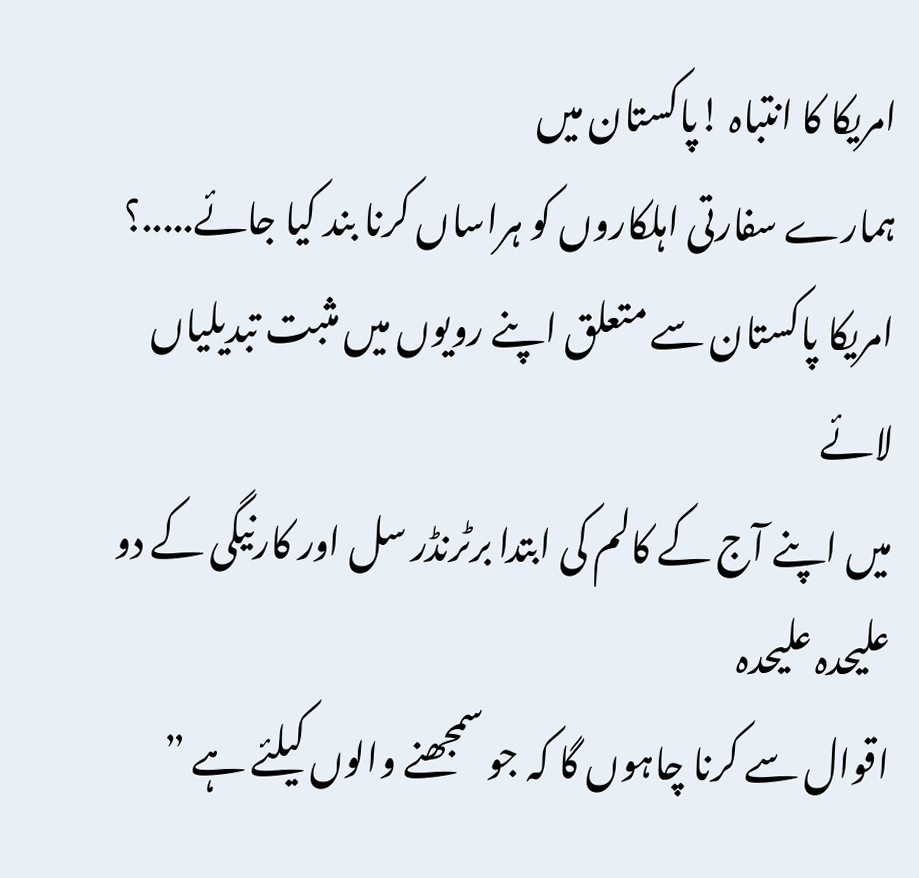امریکا کا انتباہ !پاکستان میں
ہمارے سفارتی اہلکاروں کو ہراساں کرنا بند کیا جائے.....؟
امریکا پاکستان سے متعلق اپنے رویوں میں مثبت تبدیلیاں لائے
میں اپنے آج کے کالم کی ابتدا برٹرنڈر سل اور کارنیگی کے دو علیحدہ علیحدہ
اقوال سے کرنا چاہوں گا کہ جو سمجھنے والوں کیلئے ہے ”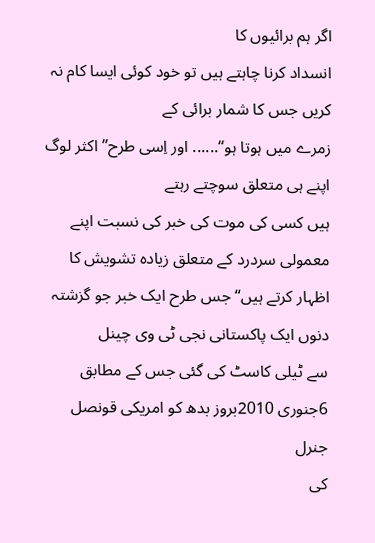اگر ہم برائیوں کا
انسداد کرنا چاہتے ہیں تو خود کوئی ایسا کام نہ کریں جس کا شمار برائی کے
زمرے میں ہوتا ہو“...... اور اِسی طرح”اکثر لوگ اپنے ہی متعلق سوچتے رہتے
ہیں کسی کی موت کی خبر کی نسبت اپنے معمولی سردرد کے متعلق زیادہ تشویش کا
اظہار کرتے ہیں“جس طرح ایک خبر جو گزشتہ دنوں ایک پاکستانی نجی ٹی وی چینل
سے ٹیلی کاسٹ کی گئی جس کے مطابق 6جنوری 2010بروز بدھ کو امریکی قونصل جنرل
کی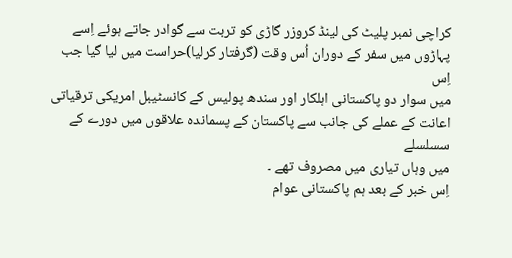کراچی نمبر پلیٹ کی لینڈ کروزر گاڑی کو تربت سے گوادر جاتے ہوئے اِسے
پہاڑوں میں سفر کے دوران اُس وقت (گرفتار کرلیا)حراست میں لیا گیا جب اِس
میں سوار دو پاکستانی اہلکار اور سندھ پولیس کے کانسٹیبل امریکی ترقیاتی
اعانت کے عملے کی جانب سے پاکستان کے پسماندہ علاقوں میں دورے کے سسلسلے
میں وہاں تیاری میں مصروف تھے ۔
اِس خبر کے بعد ہم پاکستانی عوام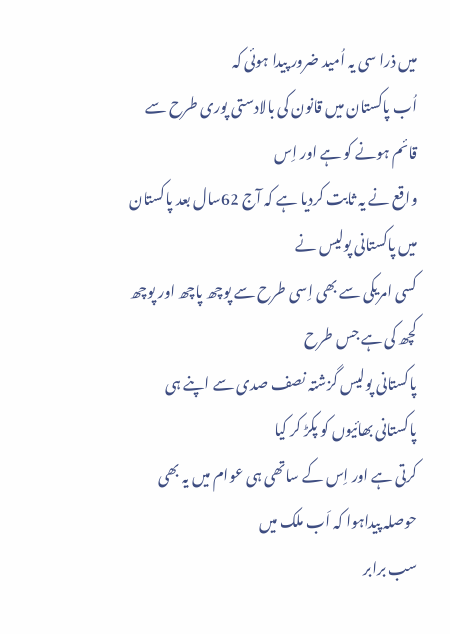میں ذرا سی یہ اُمید ضرور پیدا ہوئی کہ
اُب پاکستان میں قانون کی بالادستی پوری طرح سے قائم ہونے کو ہے اور اِس
واقع نے یہ ثابت کردیا ہے کہ آج 62سال بعد پاکستان میں پاکستانی پولیس نے
کسی امریکی سے بھی اِسی طرح سے پوچھ پاچھ اور پوچھ کچھ کی ہے جس طرح
پاکستانی پولیس گزشتہ نصف صدی سے اپنے ہی پاکستانی بھائیوں کو پکڑ کر کیا
کرتی ہے اور اِس کے ساتھی ہی عوام میں یہ بھی حوصلہ پیداہوا کہ اَب ملک میں
سب برابر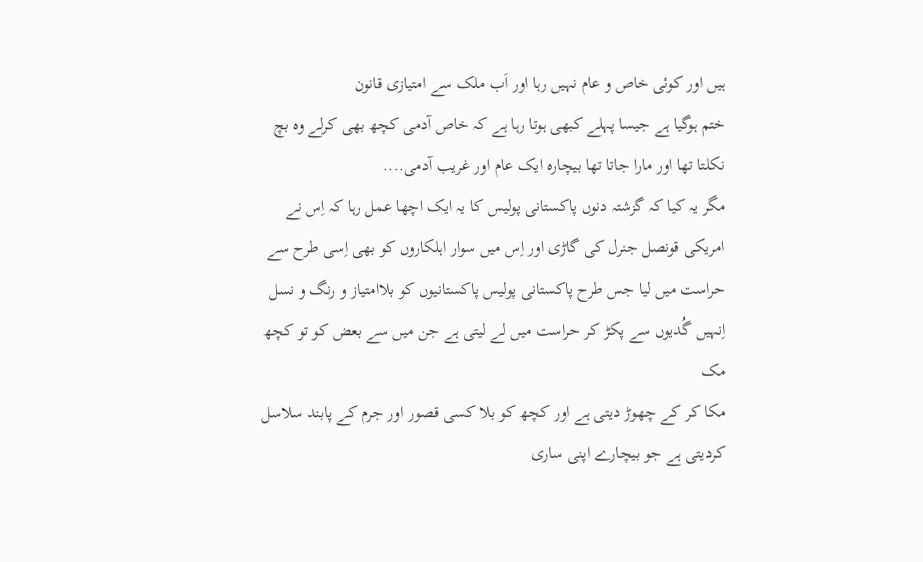ہیں اور کوئی خاص و عام نہیں رہا اور اَب ملک سے امتیازی قانون
ختم ہوگیا ہے جیسا پہلے کبھی ہوتا رہا ہے کہ خاص آدمی کچھ بھی کرلے وہ بچ
نکلتا تھا اور مارا جاتا تھا بیچارہ ایک عام اور غریب آدمی....
مگر یہ کیا کہ گزشتہ دنوں پاکستانی پولیس کا یہ ایک اچھا عمل رہا کہ اِس نے
امریکی قونصل جنرل کی گاڑی اور اِس میں سوار اہلکاروں کو بھی اِسی طرح سے
حراست میں لیا جس طرح پاکستانی پولیس پاکستانیوں کو بلاامتیاز و رنگ و نسل
اِنہیں گُدیوں سے پکڑ کر حراست میں لے لیتی ہے جن میں سے بعض کو تو کچھ مک
مکا کر کے چھوڑ دیتی ہے اور کچھ کو بلا کسی قصور اور جرم کے پابند سلاسل
کردیتی ہے جو بیچارے اپنی ساری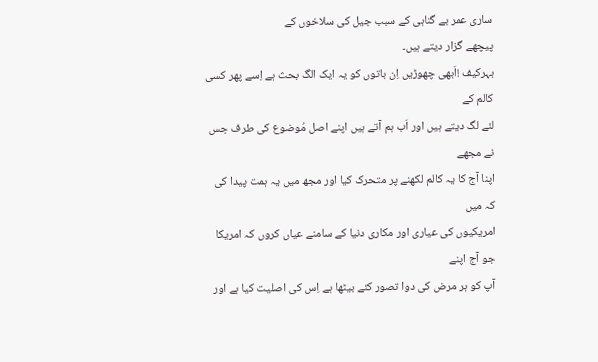ساری عمر بے گناہی کے سبب جیل کی سلاخوں کے
پیچھے گزار دیتے ہیں۔
بہرکیف !اَبھی چھوڑیں اِن باتوں کو یہ ایک الگ بحث ہے اِسے پھر کسی کالم کے
لئے لگ دیتے ہیں اور اَب ہم آتے ہیں اپنے اصل مُوضوع کی طرف جس نے مجھے
اپنا آج کا یہ کالم لکھنے پر متحرک کیا اور مجھ میں یہ ہمت پیدا کی کہ میں
امریکیوں کی عیاری اور مکاری دنیا کے سامنے عیاں کروں کہ امریکا جو آج اپنے
آپ کو ہر مرض کی دوا تصور کئے بیٹھا ہے اِس کی اصلیت کیا ہے اور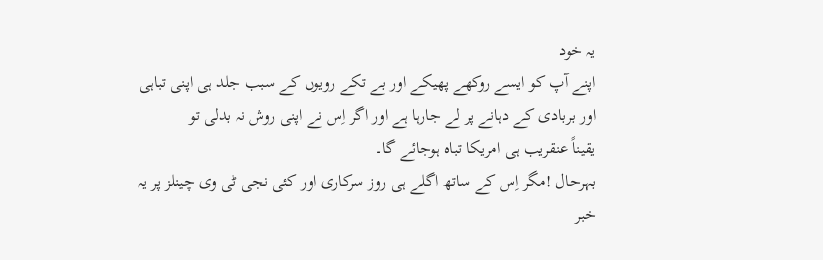یہ خود
اپنے آپ کو ایسے روکھے پھیکے اور بے تکے رویوں کے سبب جلد ہی اپنی تباہی
اور بربادی کے دہانے پر لے جارہا ہے اور اگر اِس نے اپنی روش نہ بدلی تو
یقیناً عنقریب ہی امریکا تباہ ہوجائے گا۔
بہرحال !مگر اِس کے ساتھ اگلے ہی روز سرکاری اور کئی نجی ٹی وی چینلز پر یہ
خبر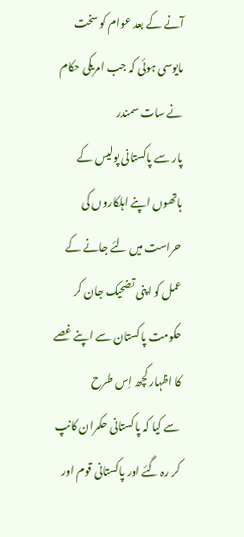آنے کے بعد عوام کو سخت مایوسی ہوئی کہ جب امریکی حکام نے سات سمندر
پار سے پاکستانی پولیس کے ہاتھوں اپنے اہلکاروں کی حراست میں لئے جانے کے
عمل کو اپنی تضحیک جان کر حکومت پاکستان سے اپنے غصے کا اظہار کچھ اِس طرح
سے کیا کہ پاکستانی حکمران کانپ کر رہ گئے اور پاکستانی قوم اور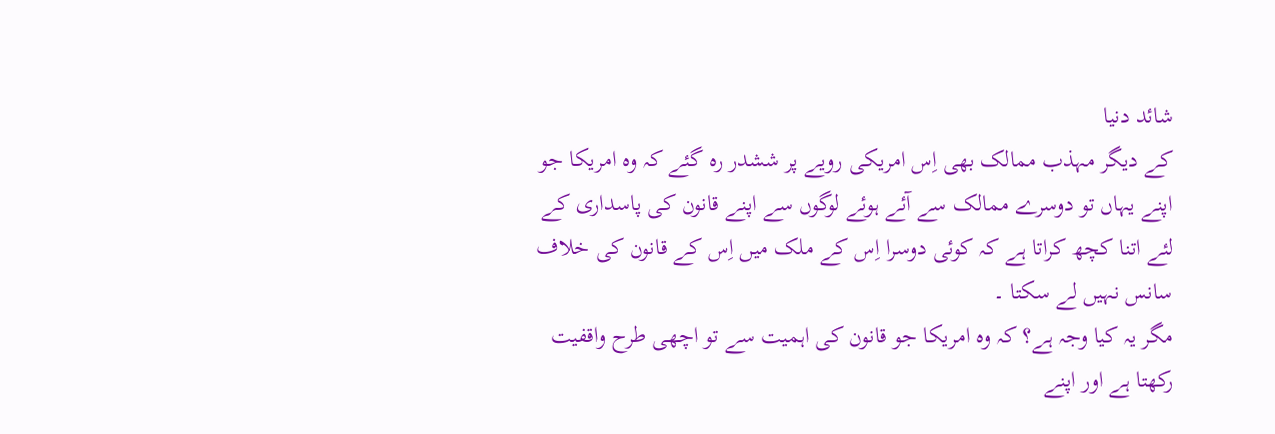شائد دنیا
کے دیگر مہذب ممالک بھی اِس امریکی رویے پر ششدر رہ گئے کہ وہ امریکا جو
اپنے یہاں تو دوسرے ممالک سے آئے ہوئے لوگوں سے اپنے قانون کی پاسداری کے
لئے اتنا کچھ کراتا ہے کہ کوئی دوسرا اِس کے ملک میں اِس کے قانون کی خلاف
سانس نہیں لے سکتا ۔
مگر یہ کیا وجہ ہے؟ کہ وہ امریکا جو قانون کی اہمیت سے تو اچھی طرح واقفیت
رکھتا ہے اور اپنے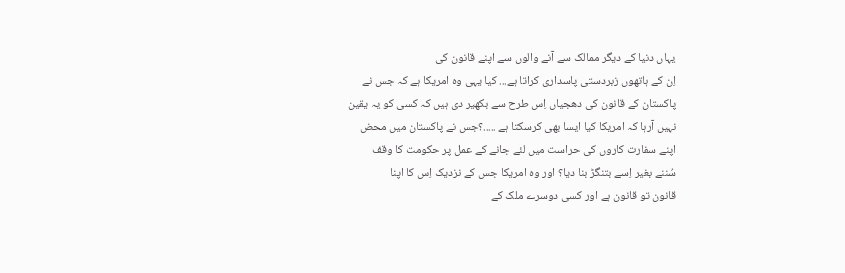یہاں دنیا کے دیگر ممالک سے آنے والوں سے اپنے قانون کی
اِن کے ہاتھوں زبردستی پاسداری کراتا ہے... کیا یہی وہ امریکا ہے کہ جس نے
پاکستان کے قانون کی دھجیاں اِس طرح سے بکھیر دی ہیں کہ کسی کو یہ یقین
نہیں آرہا کہ امریکا کیا ایسا بھی کرسکتا ہے .....؟جس نے پاکستان میں محض
اپنے سفارت کاروں کی حراست میں لئے جانے کے عمل پر حکومت کا وقف
سُننے بغیر اِسے بتنگڑ بنا دیا؟ اور وہ امریکا جس کے نزدیک اِس کا اپنا
قانون تو قانون ہے اور کسی دوسرے ملک کے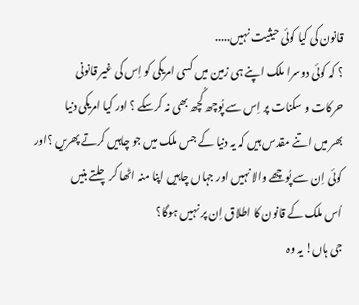قانون کی کیا کوئی حیثیت نہیں.....
؟ کہ کوئی دوسرا ملک اپنے ہی زمین میں کسی امریکی کو اِس کی غیر قانونی
حرکات و سکنات پر اِس سے پُوچھ کُچھ بھی نہ کرسکے ؟ اور کیا امریکی دنیا
بھر میں اتنے مقدس ہیں کہ یہ دنیا کے جس ملک میں جو چاہیں کرتے پھریں ؟اور
کوئی اِن سے پُوچھے والا نہیں اور جہاں چاہیں اپنا منہ اٹھا کر چلتے بنیں
اُس ملک کے قانون کا اطلاق اِن پر نہیں ہوگا؟
جی ہاں! یہ وہ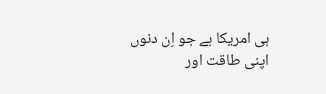ہی امریکا ہے جو اِن دنوں اپنی طاقت اور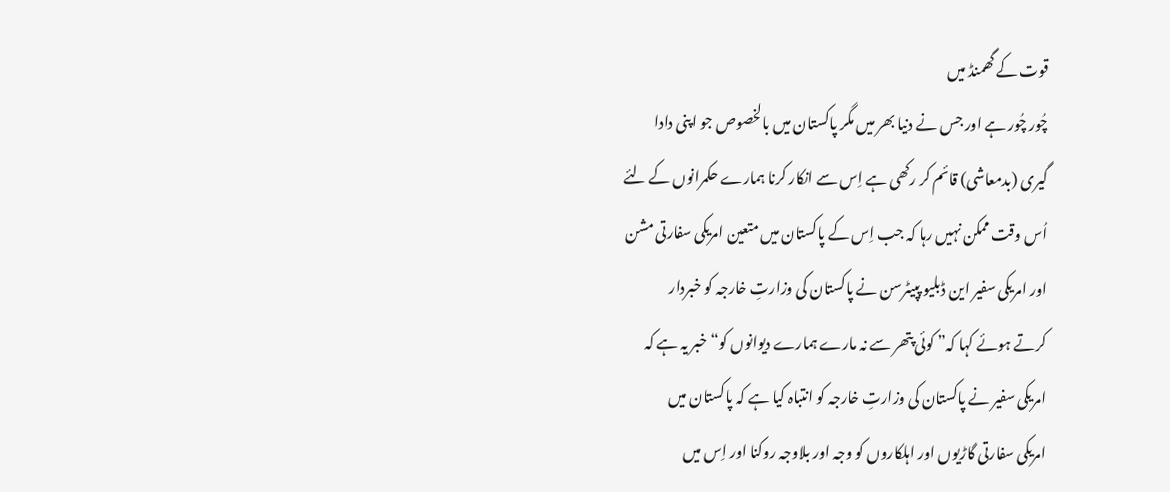قوت کے گھمنڈ میں
چُور چُور ہے اور جس نے دنیا بھر میں مگر پاکستان میں بالخصوص جو اپنی دادا
گیری (بدمعاشی) قائم کر رکھی ہے اِس سے انکار کرنا ہمارے حکمرانوں کے لئے
اُس وقت ممکن نہیں رہا کہ جب اِس کے پاکستان میں متعین امریکی سفارتی مشن
اور امریکی سفیر این ڈبلیو پپیٹرسن نے پاکستان کی وزارتِ خارجہ کو خبردار
کرتے ہوئے کہا کہ” کوئی پتھر سے نہ مارے ہمارے دیوانوں کو“خبر یہ ہے کہ
امریکی سفیر نے پاکستان کی وزارتِ خارجہ کو انتباہ کیا ہے کہ پاکستان میں
امریکی سفارتی گاڑیوں اور اہلکاروں کو وجہ اور بلاوجہ روکنا اور اِس میں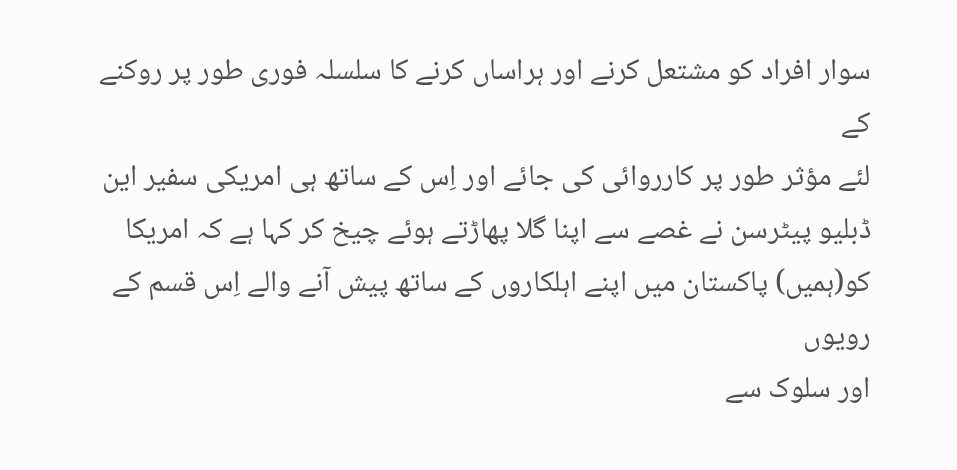سوار افراد کو مشتعل کرنے اور ہراساں کرنے کا سلسلہ فوری طور پر روکنے کے
لئے مؤثر طور پر کارروائی کی جائے اور اِس کے ساتھ ہی امریکی سفیر این
ڈبلیو پیٹرسن نے غصے سے اپنا گلا پھاڑتے ہوئے چیخ کر کہا ہے کہ امریکا
کو(ہمیں) پاکستان میں اپنے اہلکاروں کے ساتھ پیش آنے والے اِس قسم کے رویوں
اور سلوک سے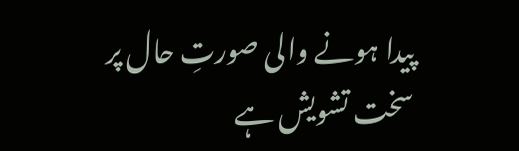پیدا ہونے والی صورتِ حال پر سخت تشویش ہے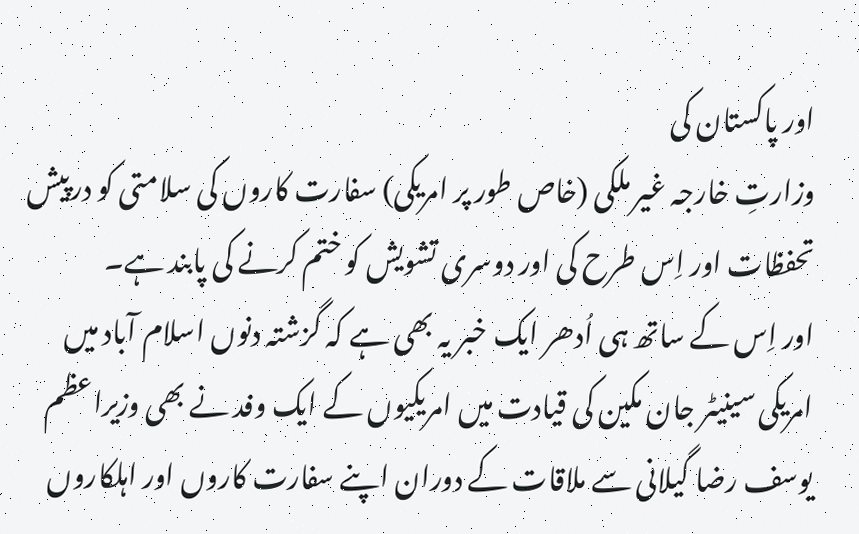اور پاکستان کی
وزارتِ خارجہ غیر ملکی (خاص طور پر امریکی) سفارت کاروں کی سلامتی کو درپیش
تحفظات اور اِس طرح کی اور دوسری تشویش کو ختم کرنے کی پابند ہے۔
اور اِس کے ساتھ ہی اُدھر ایک خبر یہ بھی ہے کہ گزشتہ دنوں اسلام آباد میں
امریکی سینیٹر جان مکین کی قیادت میں امریکیوں کے ایک وفد نے بھی وزیراعظم
یوسف رضا گیلانی سے ملاقات کے دوران اپنے سفارت کاروں اور اہلکاروں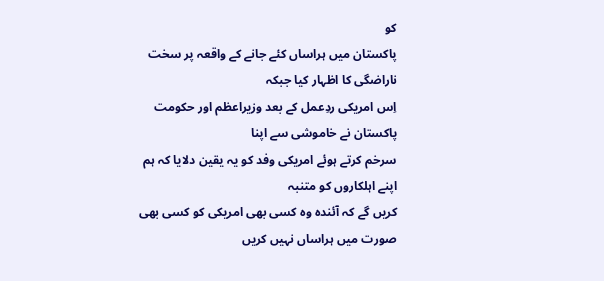کو
پاکستان میں ہراساں کئے جانے کے واقعہ پر سخت ناراضگی کا اظہار کیا جبکہ
اِس امریکی ردِعمل کے بعد وزیراعظم اور حکومت پاکستان نے خاموشی سے اپنا
سرخم کرتے ہوئے امریکی وفد کو یہ یقین دلایا کہ ہم اپنے اہلکاروں کو متنبہ
کریں گے کہ آئندہ وہ کسی بھی امریکی کو کسی بھی صورت میں ہراساں نہیں کریں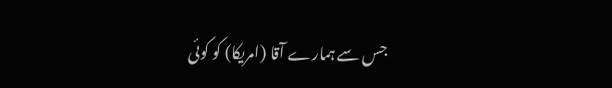جس سے ہمارے آقا (امریکا) کو کوئی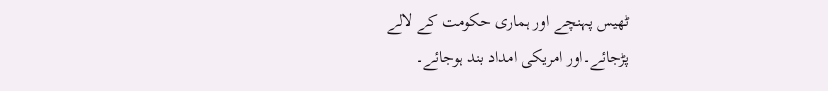ٹھیس پہنچے اور ہماری حکومت کے لالے
پڑجائے۔اور امریکی امداد بند ہوجائے۔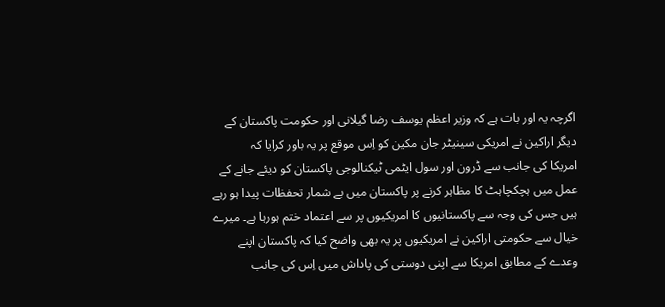اگرچہ یہ اور بات ہے کہ وزیر اعظم یوسف رضا گیلانی اور حکومت پاکستان کے
دیگر اراکین نے امریکی سینیٹر جان مکین کو اِس موقع پر یہ باور کرایا کہ
امریکا کی جانب سے ڈرون اور سول ایٹمی ٹیکنالوجی پاکستان کو دیئے جانے کے
عمل میں ہچکچاہٹ کا مظاہر کرنے پر پاکستان میں بے شمار تحفظات پیدا ہو رہے
ہیں جس کی وجہ سے پاکستانیوں کا امریکیوں پر سے اعتماد ختم ہورہا ہے۔ میرے
خیال سے حکومتی اراکین نے امریکیوں پر یہ بھی واضح کیا کہ پاکستان اپنے
وعدے کے مطابق امریکا سے اپنی دوستی کی پاداش میں اِس کی جانب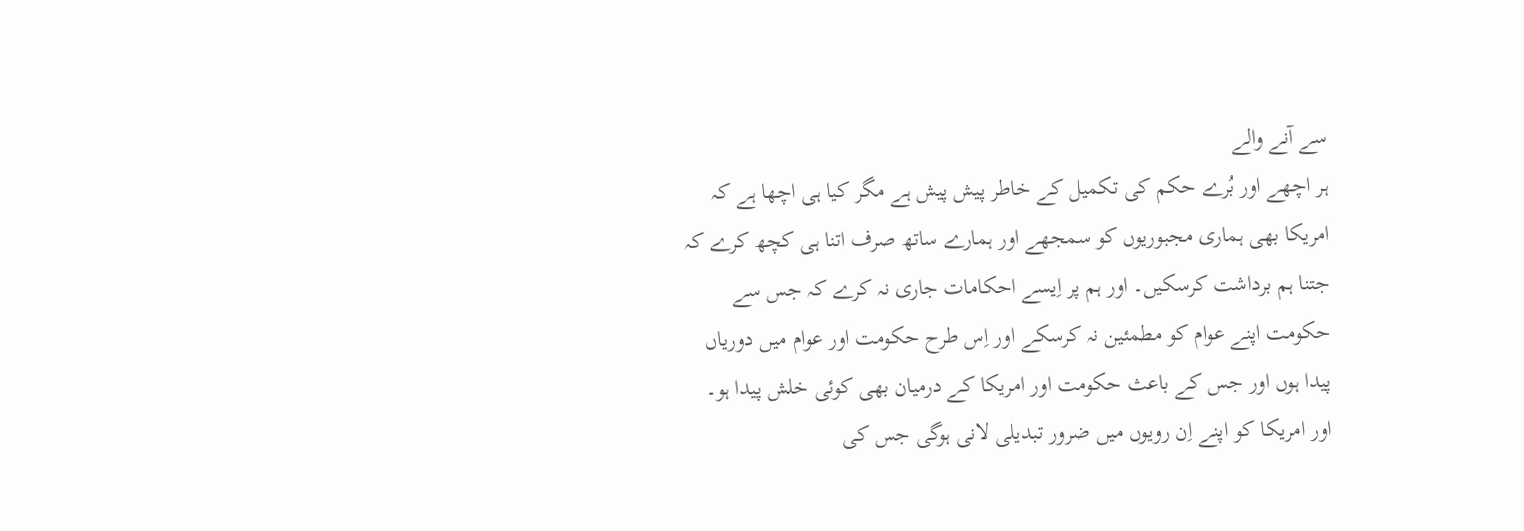سے آنے والے
ہر اچھے اور بُرے حکم کی تکمیل کے خاطر پیش پیش ہے مگر کیا ہی اچھا ہے کہ
امریکا بھی ہماری مجبوریوں کو سمجھے اور ہمارے ساتھ صرف اتنا ہی کچھ کرے کہ
جتنا ہم برداشت کرسکیں۔ اور ہم پر اِیسے احکامات جاری نہ کرے کہ جس سے
حکومت اپنے عوام کو مطمئین نہ کرسکے اور اِس طرح حکومت اور عوام میں دوریاں
پیدا ہوں اور جس کے باعث حکومت اور امریکا کے درمیان بھی کوئی خلش پیدا ہو۔
اور امریکا کو اپنے اِن رویوں میں ضرور تبدیلی لانی ہوگی جس کی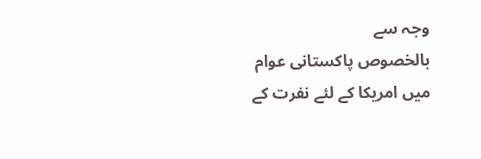وجہ سے
بالخصوص پاکستانی عوام میں امریکا کے لئے نفرت کے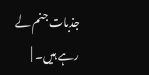جذبات جنم لے رہے ہیں۔ |